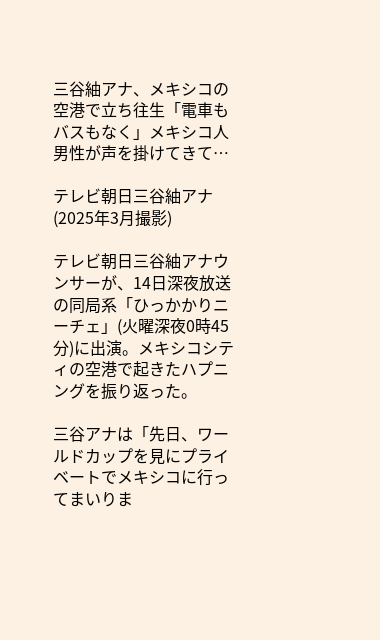三谷紬アナ、メキシコの空港で立ち往生「電車もバスもなく」メキシコ人男性が声を掛けてきて…

テレビ朝日三谷紬アナ(2025年3月撮影)

テレビ朝日三谷紬アナウンサーが、14日深夜放送の同局系「ひっかかりニーチェ」(火曜深夜0時45分)に出演。メキシコシティの空港で起きたハプニングを振り返った。

三谷アナは「先日、ワールドカップを見にプライベートでメキシコに行ってまいりま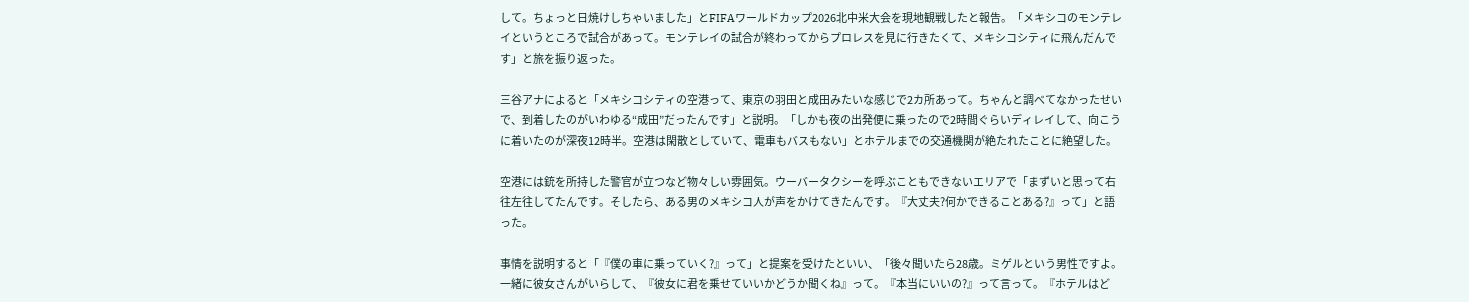して。ちょっと日焼けしちゃいました」とFIFAワールドカップ2026北中米大会を現地観戦したと報告。「メキシコのモンテレイというところで試合があって。モンテレイの試合が終わってからプロレスを見に行きたくて、メキシコシティに飛んだんです」と旅を振り返った。

三谷アナによると「メキシコシティの空港って、東京の羽田と成田みたいな感じで2カ所あって。ちゃんと調べてなかったせいで、到着したのがいわゆる“成田”だったんです」と説明。「しかも夜の出発便に乗ったので2時間ぐらいディレイして、向こうに着いたのが深夜12時半。空港は閑散としていて、電車もバスもない」とホテルまでの交通機関が絶たれたことに絶望した。

空港には銃を所持した警官が立つなど物々しい雰囲気。ウーバータクシーを呼ぶこともできないエリアで「まずいと思って右往左往してたんです。そしたら、ある男のメキシコ人が声をかけてきたんです。『大丈夫?何かできることある?』って」と語った。

事情を説明すると「『僕の車に乗っていく?』って」と提案を受けたといい、「後々聞いたら28歳。ミゲルという男性ですよ。一緒に彼女さんがいらして、『彼女に君を乗せていいかどうか聞くね』って。『本当にいいの?』って言って。『ホテルはど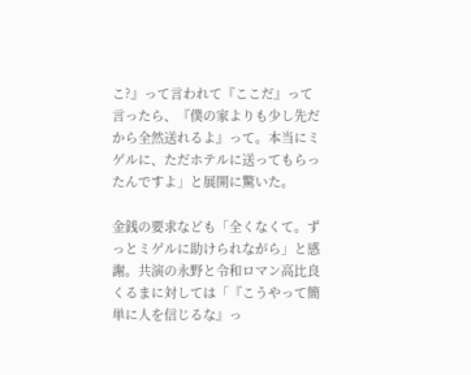こ?』って言われて『ここだ』って言ったら、『僕の家よりも少し先だから全然送れるよ』って。本当にミゲルに、ただホテルに送ってもらったんですよ」と展開に驚いた。

金銭の要求なども「全くなくて。ずっとミゲルに助けられながら」と感謝。共演の永野と令和ロマン高比良くるまに対しては「『こうやって簡単に人を信じるな』っ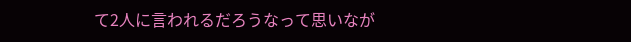て2人に言われるだろうなって思いなが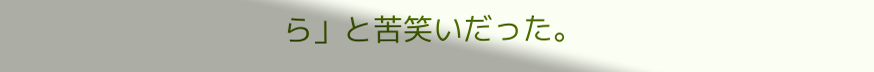ら」と苦笑いだった。